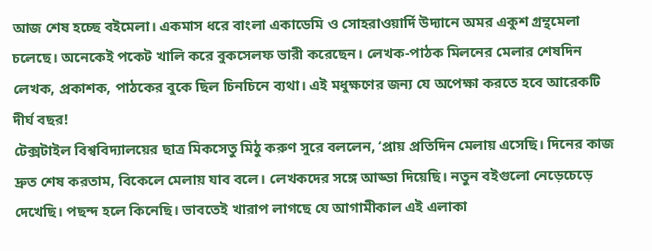আজ শেষ হচ্ছে বইমেলা। একমাস ধরে বাংলা একাডেমি ও সোহরাওয়ার্দি উদ্যানে অমর একুশ গ্রন্থমেলা চলেছে। অনেকেই পকেট খালি করে বুকসেলফ ভারী করেছেন। লেখক-পাঠক মিলনের মেলার শেষদিন লেখক, প্রকাশক, পাঠকের বুকে ছিল চিনচিনে ব্যথা। এই মধুক্ষণের জন্য যে অপেক্ষা করতে হবে আরেকটি দীর্ঘ বছর!
টেক্সটাইল বিশ্ববিদ্যালয়ের ছাত্র মিকসেতু মিঠু করুণ সুরে বললেন, ‘প্রায় প্রতিদিন মেলায় এসেছি। দিনের কাজ দ্রুত শেষ করতাম, বিকেলে মেলায় যাব বলে। লেখকদের সঙ্গে আড্ডা দিয়েছি। নতুন বইগুলো নেড়েচেড়ে দেখেছি। পছন্দ হলে কিনেছি। ভাবতেই খারাপ লাগছে যে আগামীকাল এই এলাকা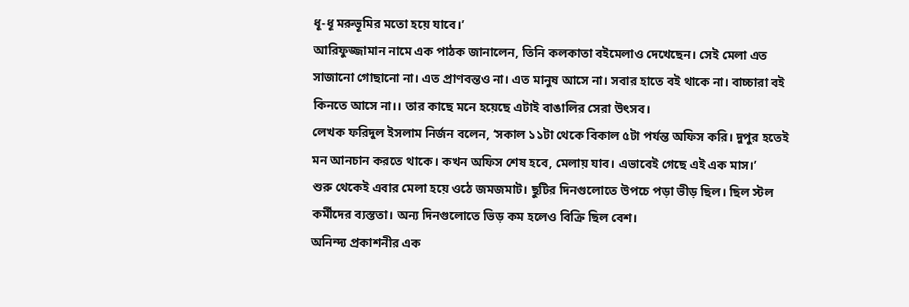ধূ-ধূ মরুভূমির মতো হয়ে যাবে।’
আরিফুজ্জামান নামে এক পাঠক জানালেন, তিনি কলকাতা বইমেলাও দেখেছেন। সেই মেলা এত সাজানো গোছানো না। এত প্রাণবন্তও না। এত মানুষ আসে না। সবার হাতে বই থাকে না। বাচ্চারা বই কিনতে আসে না।। তার কাছে মনে হয়েছে এটাই বাঙালির সেরা উৎসব।
লেখক ফরিদুল ইসলাম নির্জন বলেন, ‘সকাল ১১টা থেকে বিকাল ৫টা পর্যন্ত অফিস করি। দুপুর হতেই মন আনচান করতে থাকে। কখন অফিস শেষ হবে, মেলায় যাব। এভাবেই গেছে এই এক মাস।’
শুরু থেকেই এবার মেলা হয়ে ওঠে জমজমাট। ছুটির দিনগুলোতে উপচে পড়া ভীড় ছিল। ছিল স্টল কর্মীদের ব্যস্ততা। অন্য দিনগুলোতে ভিড় কম হলেও বিক্রি ছিল বেশ।
অনিন্দ্য প্রকাশনীর এক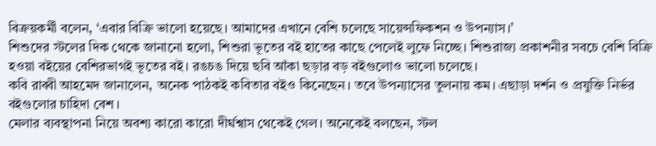বিক্রয়কর্মী বলেন, ‘এবার বিক্রি ভালো হয়েছে। আমাদের এখানে বেশি চলেছে সায়েন্সফিকশন ও উপন্যাস।’
শিশুদের স্টলের দিক থেকে জানানো হলো, শিশুরা ভূতের বই হাতের কাছে পেলেই লুফে নিচ্ছে। শিশুরাজ্য প্রকাশনীর সবচে বেশি বিক্রি হওয়া বইয়ের বেশিরভাগই ভূতের বই। রঙচঙ দিয়ে ছবি আঁকা ছড়ার বড় বইগুলোও ভালো চলেছে।
কবি রাব্বী আহমেদ জানালেন, অনেক পাঠকই কবিতার বইও কিনেছেন। তবে উপন্যাসের তুলনায় কম। এছাড়া দর্শন ও প্রযুক্তি নির্ভর বইগুলোর চাহিদা বেশ।
মেলার ব্যবস্থাপনা নিয়ে অবশ্য কারো কারো দীর্ঘশ্বাস থেকেই গেল। অনেকেই বলছেন, স্টল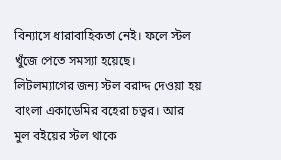বিন্যাসে ধারাবাহিকতা নেই। ফলে স্টল খুঁজে পেতে সমস্যা হয়েছে।
লিটলম্যাগের জন্য স্টল বরাদ্দ দেওয়া হয় বাংলা একাডেমির বহেরা চত্বর। আর মুল বইয়ের স্টল থাকে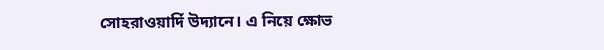সোহরাওয়ার্দি উদ্যানে। এ নিয়ে ক্ষোভ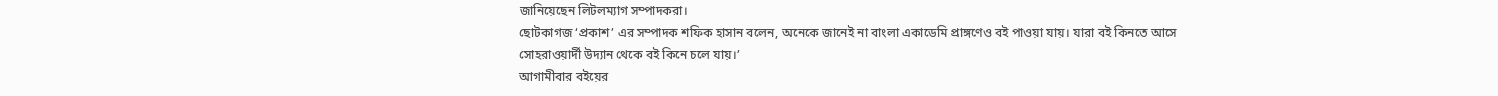জানিয়েছেন লিটলম্যাগ সম্পাদকরা।
ছোটকাগজ ‘প্রকাশ’ এর সম্পাদক শফিক হাসান বলেন, অনেকে জানেই না বাংলা একাডেমি প্রাঙ্গণেও বই পাওয়া যায়। যারা বই কিনতে আসে সোহরাওয়ার্দী উদ্যান থেকে বই কিনে চলে যায়।’
আগামীবার বইয়ের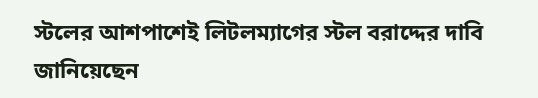স্টলের আশপাশেই লিটলম্যাগের স্টল বরাদ্দের দাবি জানিয়েছেন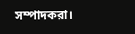সম্পাদকরা।